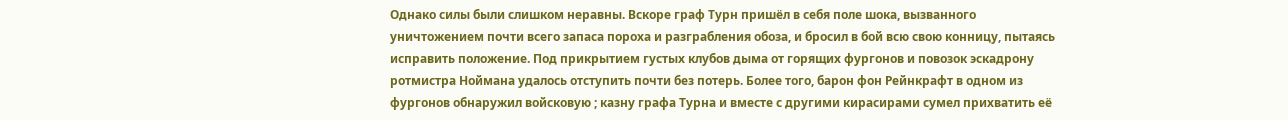Однако силы были слишком неравны. Вскоре граф Турн пришёл в себя поле шока, вызванного уничтожением почти всего запаса пороха и разграбления обоза, и бросил в бой всю свою конницу, пытаясь исправить положение. Под прикрытием густых клубов дыма от горящих фургонов и повозок эскадрону ротмистра Ноймана удалось отступить почти без потерь. Более того, барон фон Рейнкрафт в одном из фургонов обнаружил войсковую ; казну графа Турна и вместе с другими кирасирами сумел прихватить её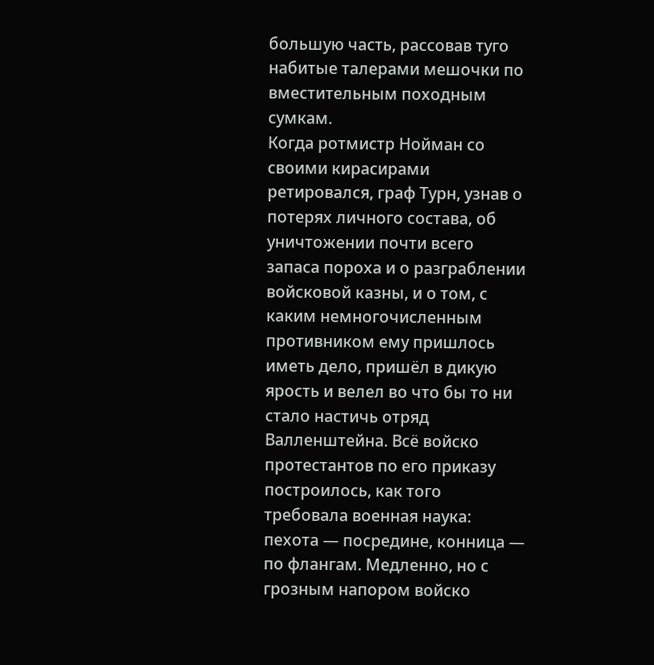большую часть, рассовав туго набитые талерами мешочки по вместительным походным сумкам.
Когда ротмистр Нойман со своими кирасирами ретировался, граф Турн, узнав о потерях личного состава, об уничтожении почти всего запаса пороха и о разграблении войсковой казны, и о том, с каким немногочисленным противником ему пришлось иметь дело, пришёл в дикую ярость и велел во что бы то ни стало настичь отряд Валленштейна. Всё войско протестантов по его приказу построилось, как того требовала военная наука: пехота — посредине, конница — по флангам. Медленно, но с грозным напором войско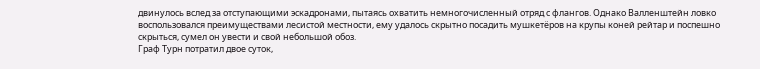двинулось вслед за отступающими эскадронами, пытаясь охватить немногочисленный отряд с флангов. Однако Валленштейн ловко воспользовался преимуществами лесистой местности, ему удалось скрытно посадить мушкетёров на крупы коней рейтар и поспешно скрыться, сумел он увести и свой небольшой обоз.
Граф Турн потратил двое суток,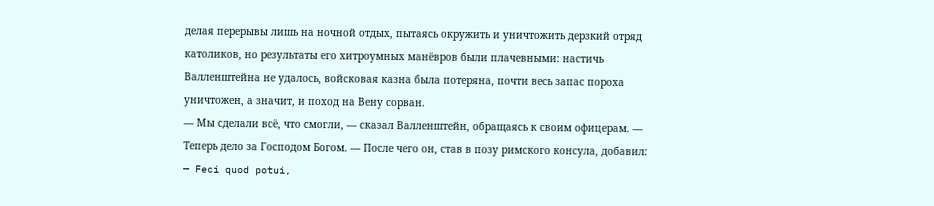делая перерывы лишь на ночной отдых, пытаясь окружить и уничтожить дерзкий отряд католиков, но результаты его хитроумных манёвров были плачевными: настичь Валленштейна не удалось, войсковая казна была потеряна, почти весь запас пороха уничтожен, а значит, и поход на Вену сорван.
— Мы сделали всё, что смогли, — сказал Валленштейн, обращаясь к своим офицерам. — Теперь дело за Господом Богом. — После чего он, став в позу римского консула, добавил: — Feci quod potui,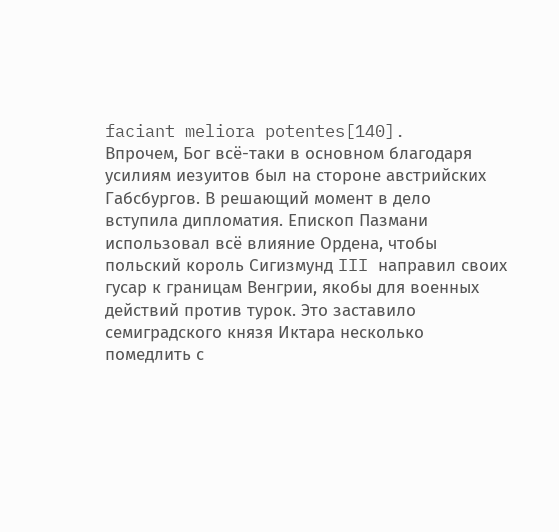faciant meliora potentes[140].
Впрочем, Бог всё-таки в основном благодаря усилиям иезуитов был на стороне австрийских Габсбургов. В решающий момент в дело вступила дипломатия. Епископ Пазмани использовал всё влияние Ордена, чтобы польский король Сигизмунд III направил своих гусар к границам Венгрии, якобы для военных действий против турок. Это заставило семиградского князя Иктара несколько помедлить с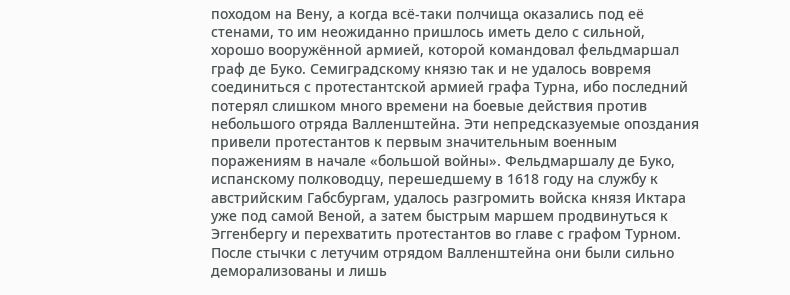походом на Вену, а когда всё-таки полчища оказались под её стенами, то им неожиданно пришлось иметь дело с сильной, хорошо вооружённой армией, которой командовал фельдмаршал граф де Буко. Семиградскому князю так и не удалось вовремя соединиться с протестантской армией графа Турна, ибо последний потерял слишком много времени на боевые действия против небольшого отряда Валленштейна. Эти непредсказуемые опоздания привели протестантов к первым значительным военным поражениям в начале «большой войны». Фельдмаршалу де Буко, испанскому полководцу, перешедшему в 1618 году на службу к австрийским Габсбургам, удалось разгромить войска князя Иктара уже под самой Веной, а затем быстрым маршем продвинуться к Эггенбергу и перехватить протестантов во главе с графом Турном. После стычки с летучим отрядом Валленштейна они были сильно деморализованы и лишь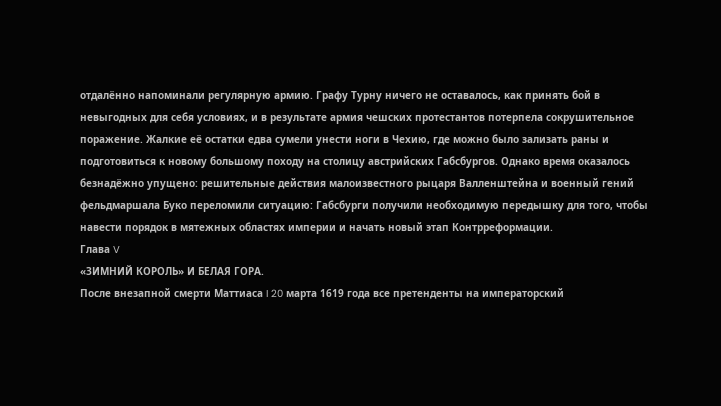отдалённо напоминали регулярную армию. Графу Турну ничего не оставалось, как принять бой в невыгодных для себя условиях, и в результате армия чешских протестантов потерпела сокрушительное поражение. Жалкие её остатки едва сумели унести ноги в Чехию, где можно было зализать раны и подготовиться к новому большому походу на столицу австрийских Габсбургов. Однако время оказалось безнадёжно упущено: решительные действия малоизвестного рыцаря Валленштейна и военный гений фельдмаршала Буко переломили ситуацию: Габсбурги получили необходимую передышку для того, чтобы навести порядок в мятежных областях империи и начать новый этап Контрреформации.
Глава V
«ЗИМНИЙ КОРОЛЬ» И БЕЛАЯ ГОРА.
После внезапной смерти Маттиаса I 20 марта 1619 года все претенденты на императорский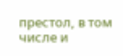престол, в том числе и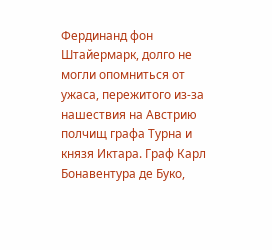Фердинанд фон Штайермарк, долго не могли опомниться от ужаса, пережитого из-за нашествия на Австрию полчищ графа Турна и князя Иктара. Граф Карл Бонавентура де Буко,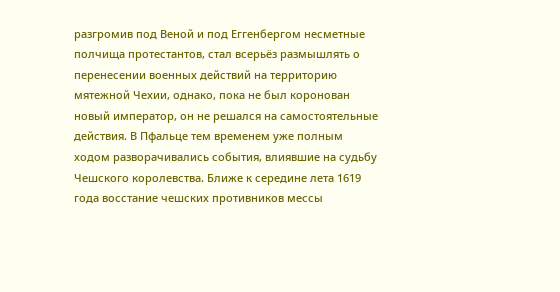разгромив под Веной и под Еггенбергом несметные полчища протестантов, стал всерьёз размышлять о перенесении военных действий на территорию мятежной Чехии, однако, пока не был коронован новый император, он не решался на самостоятельные действия. В Пфальце тем временем уже полным ходом разворачивались события, влиявшие на судьбу Чешского королевства. Ближе к середине лета 1619 года восстание чешских противников мессы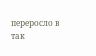переросло в так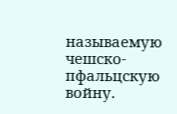называемую чешско-пфальцскую войну.